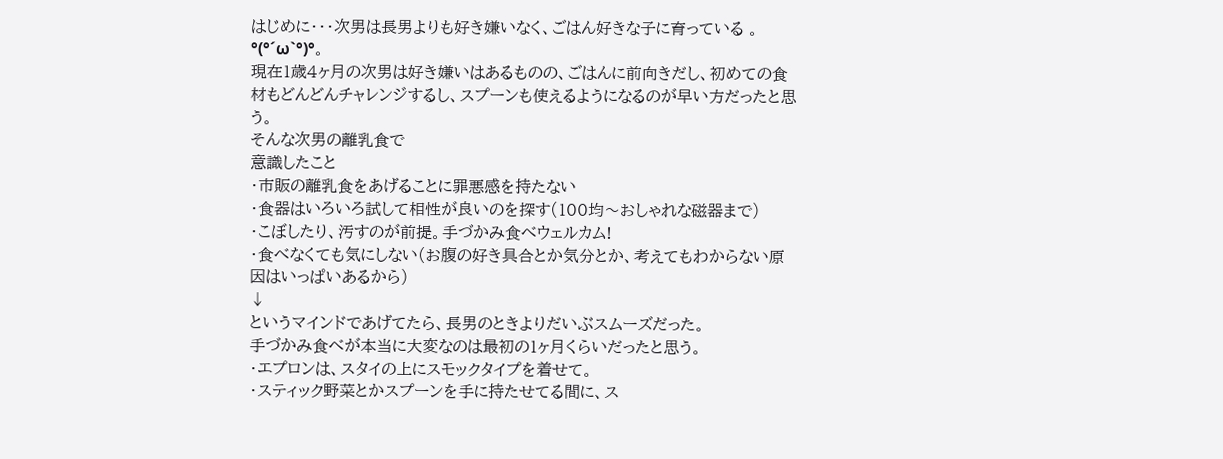はじめに・・・次男は長男よりも好き嫌いなく、ごはん好きな子に育っている 。°(°´ω`°)°。
現在1歳4ヶ月の次男は好き嫌いはあるものの、ごはんに前向きだし、初めての食材もどんどんチャレンジするし、スプーンも使えるようになるのが早い方だったと思う。
そんな次男の離乳食で
意識したこと
・市販の離乳食をあげることに罪悪感を持たない
・食器はいろいろ試して相性が良いのを探す(100均〜おしゃれな磁器まで)
・こぼしたり、汚すのが前提。手づかみ食べウェルカム!
・食べなくても気にしない(お腹の好き具合とか気分とか、考えてもわからない原因はいっぱいあるから)
↓
というマインドであげてたら、長男のときよりだいぶスムーズだった。
手づかみ食べが本当に大変なのは最初の1ヶ月くらいだったと思う。
・エプロンは、スタイの上にスモックタイプを着せて。
・スティック野菜とかスプーンを手に持たせてる間に、ス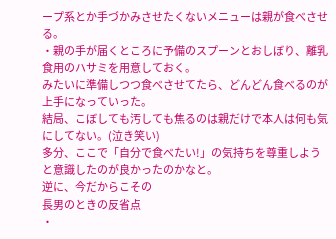ープ系とか手づかみさせたくないメニューは親が食べさせる。
・親の手が届くところに予備のスプーンとおしぼり、離乳食用のハサミを用意しておく。
みたいに準備しつつ食べさせてたら、どんどん食べるのが上手になっていった。
結局、こぼしても汚しても焦るのは親だけで本人は何も気にしてない。(泣き笑い)
多分、ここで「自分で食べたい!」の気持ちを尊重しようと意識したのが良かったのかなと。
逆に、今だからこその
長男のときの反省点
・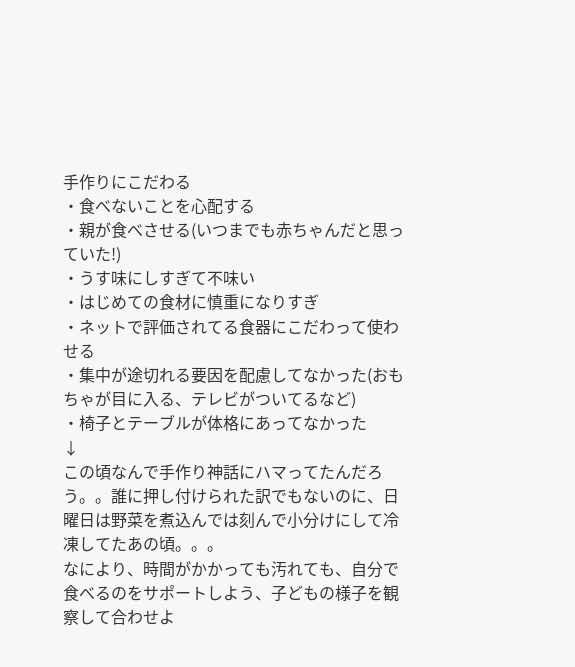手作りにこだわる
・食べないことを心配する
・親が食べさせる(いつまでも赤ちゃんだと思っていた!)
・うす味にしすぎて不味い
・はじめての食材に慎重になりすぎ
・ネットで評価されてる食器にこだわって使わせる
・集中が途切れる要因を配慮してなかった(おもちゃが目に入る、テレビがついてるなど)
・椅子とテーブルが体格にあってなかった
↓
この頃なんで手作り神話にハマってたんだろう。。誰に押し付けられた訳でもないのに、日曜日は野菜を煮込んでは刻んで小分けにして冷凍してたあの頃。。。
なにより、時間がかかっても汚れても、自分で食べるのをサポートしよう、子どもの様子を観察して合わせよ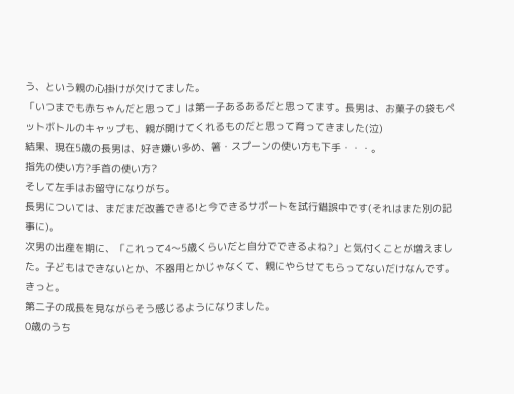う、という親の心掛けが欠けてました。
「いつまでも赤ちゃんだと思って」は第一子あるあるだと思ってます。長男は、お菓子の袋もペットボトルのキャップも、親が開けてくれるものだと思って育ってきました(泣)
結果、現在5歳の長男は、好き嫌い多め、箸・スプーンの使い方も下手・・・。
指先の使い方?手首の使い方?
そして左手はお留守になりがち。
長男については、まだまだ改善できる!と今できるサポートを試行錯誤中です(それはまた別の記事に)。
次男の出産を期に、「これって4〜5歳くらいだと自分でできるよね?」と気付くことが増えました。子どもはできないとか、不器用とかじゃなくて、親にやらせてもらってないだけなんです。きっと。
第二子の成長を見ながらそう感じるようになりました。
0歳のうち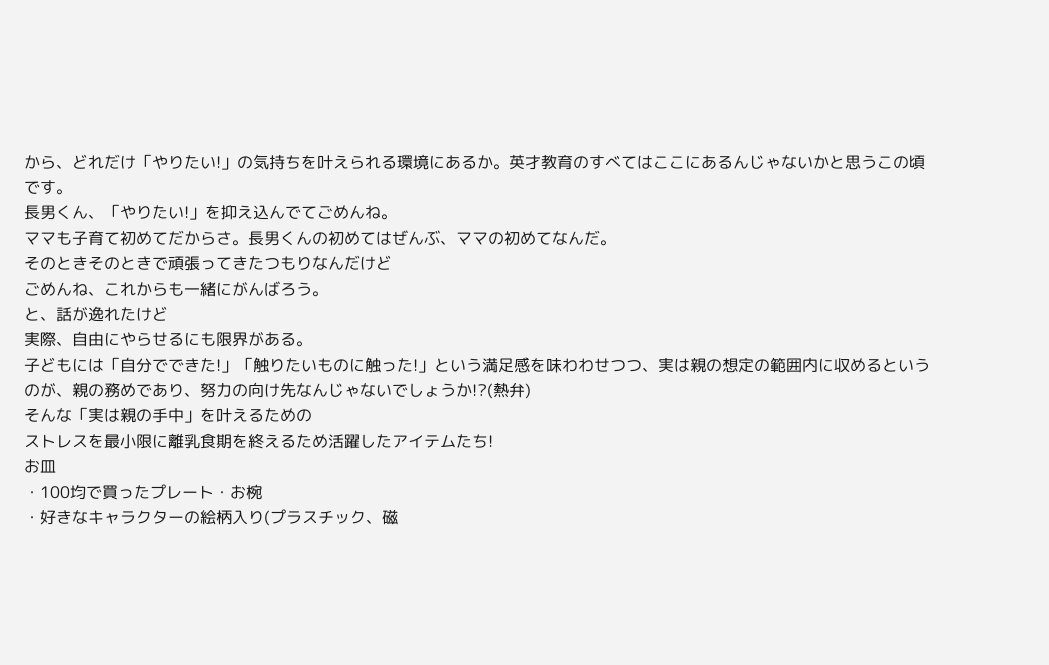から、どれだけ「やりたい!」の気持ちを叶えられる環境にあるか。英才教育のすべてはここにあるんじゃないかと思うこの頃です。
長男くん、「やりたい!」を抑え込んでてごめんね。
ママも子育て初めてだからさ。長男くんの初めてはぜんぶ、ママの初めてなんだ。
そのときそのときで頑張ってきたつもりなんだけど
ごめんね、これからも一緒にがんばろう。
と、話が逸れたけど
実際、自由にやらせるにも限界がある。
子どもには「自分でできた!」「触りたいものに触った!」という満足感を味わわせつつ、実は親の想定の範囲内に収めるというのが、親の務めであり、努力の向け先なんじゃないでしょうか!?(熱弁)
そんな「実は親の手中」を叶えるための
ストレスを最小限に離乳食期を終えるため活躍したアイテムたち!
お皿
・100均で買ったプレート・お椀
・好きなキャラクターの絵柄入り(プラスチック、磁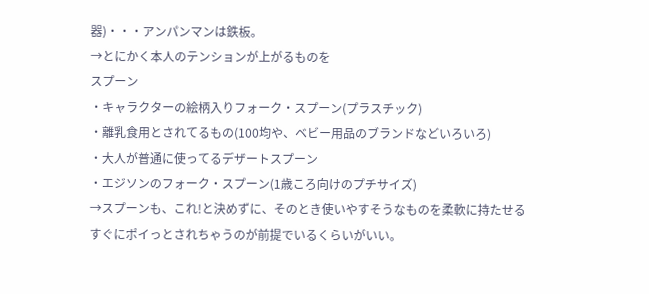器)・・・アンパンマンは鉄板。
→とにかく本人のテンションが上がるものを
スプーン
・キャラクターの絵柄入りフォーク・スプーン(プラスチック)
・離乳食用とされてるもの(100均や、ベビー用品のブランドなどいろいろ)
・大人が普通に使ってるデザートスプーン
・エジソンのフォーク・スプーン(1歳ころ向けのプチサイズ)
→スプーンも、これ!と決めずに、そのとき使いやすそうなものを柔軟に持たせる
すぐにポイっとされちゃうのが前提でいるくらいがいい。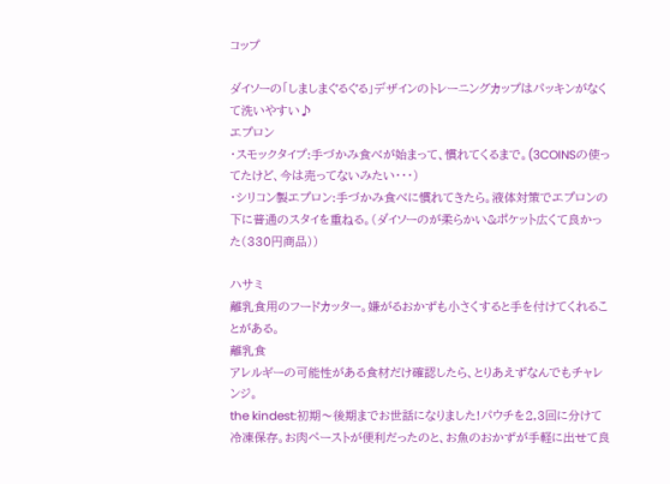コップ

ダイソーの「しましまぐるぐる」デザインのトレーニングカップはパッキンがなくて洗いやすい♪
エプロン
・スモックタイプ:手づかみ食べが始まって、慣れてくるまで。(3COINSの使ってたけど、今は売ってないみたい・・・)
・シリコン製エプロン:手づかみ食べに慣れてきたら。液体対策でエプロンの下に普通のスタイを重ねる。(ダイソーのが柔らかい&ポケット広くて良かった(330円商品))

ハサミ
離乳食用のフードカッター。嫌がるおかずも小さくすると手を付けてくれることがある。
離乳食
アレルギーの可能性がある食材だけ確認したら、とりあえずなんでもチャレンジ。
the kindest:初期〜後期までお世話になりました!パウチを2,3回に分けて冷凍保存。お肉ペーストが便利だったのと、お魚のおかずが手軽に出せて良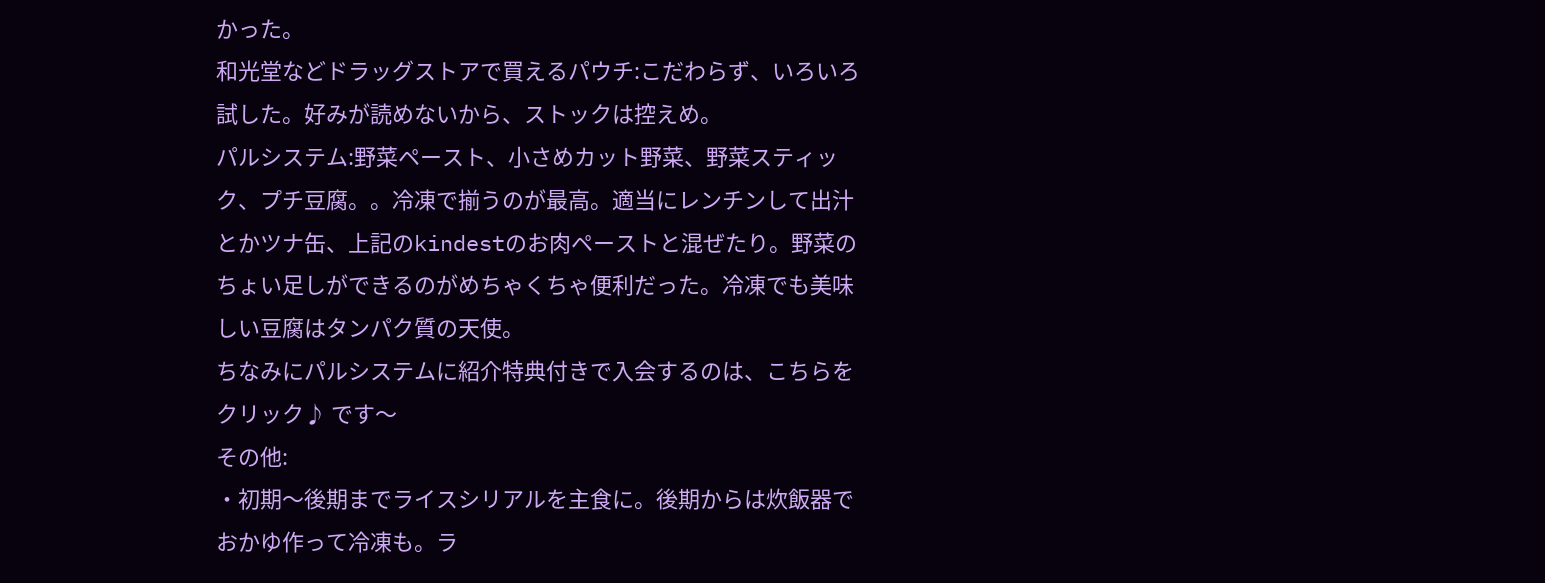かった。
和光堂などドラッグストアで買えるパウチ:こだわらず、いろいろ試した。好みが読めないから、ストックは控えめ。
パルシステム:野菜ペースト、小さめカット野菜、野菜スティック、プチ豆腐。。冷凍で揃うのが最高。適当にレンチンして出汁とかツナ缶、上記のkindestのお肉ペーストと混ぜたり。野菜のちょい足しができるのがめちゃくちゃ便利だった。冷凍でも美味しい豆腐はタンパク質の天使。
ちなみにパルシステムに紹介特典付きで入会するのは、こちらをクリック♪ です〜
その他:
・初期〜後期までライスシリアルを主食に。後期からは炊飯器でおかゆ作って冷凍も。ラ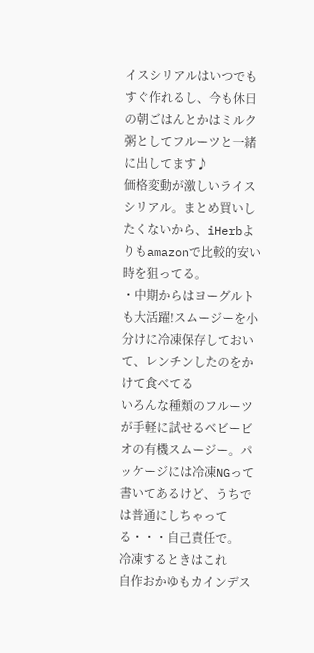イスシリアルはいつでもすぐ作れるし、今も休日の朝ごはんとかはミルク粥としてフルーツと一緒に出してます♪
価格変動が激しいライスシリアル。まとめ買いしたくないから、iHerbよりもamazonで比較的安い時を狙ってる。
・中期からはヨーグルトも大活躍!スムージーを小分けに冷凍保存しておいて、レンチンしたのをかけて食べてる
いろんな種類のフルーツが手軽に試せるベビービオの有機スムージー。パッケージには冷凍NGって書いてあるけど、うちでは普通にしちゃってる・・・自己責任で。
冷凍するときはこれ
自作おかゆもカインデス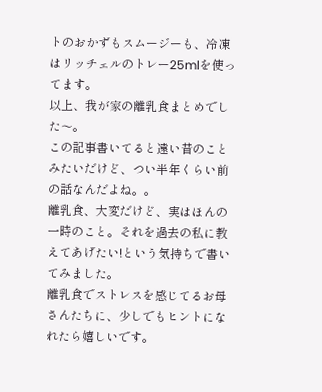トのおかずもスムージーも、冷凍はリッチェルのトレー25mlを使ってます。
以上、我が家の離乳食まとめでした〜。
この記事書いてると遠い昔のことみたいだけど、つい半年くらい前の話なんだよね。。
離乳食、大変だけど、実はほんの一時のこと。それを過去の私に教えてあげたい!という気持ちで書いてみました。
離乳食でストレスを感じてるお母さんたちに、少しでもヒントになれたら嬉しいです。